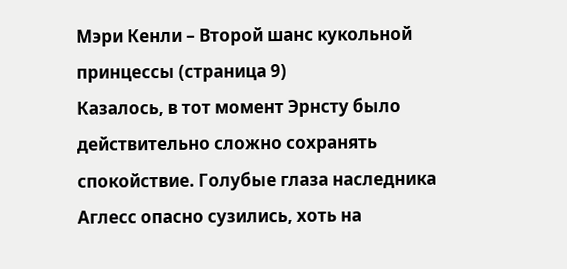Мэри Кенли – Второй шанс кукольной принцессы (страница 9)
Казалось, в тот момент Эрнсту было действительно сложно сохранять спокойствие. Голубые глаза наследника Аглесс опасно сузились, хоть на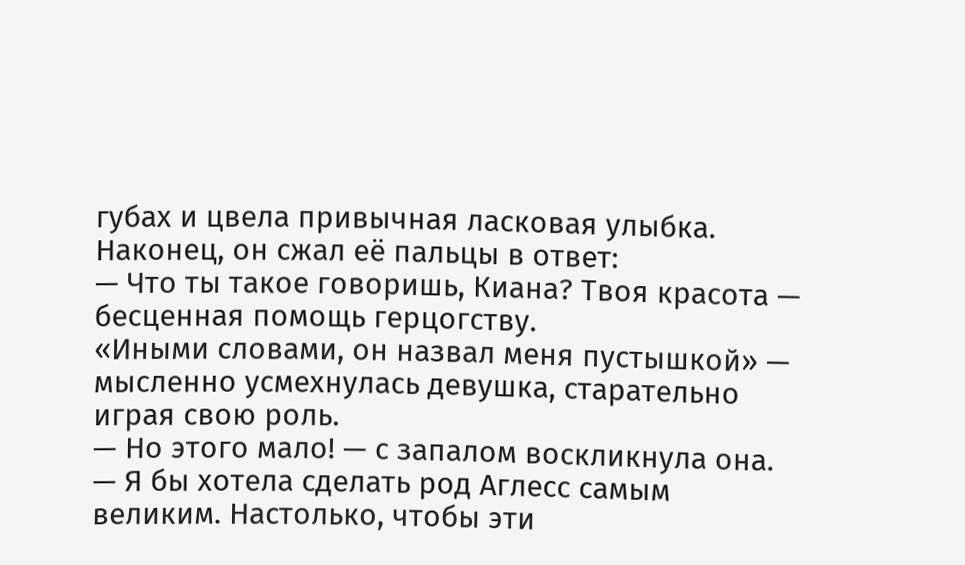губах и цвела привычная ласковая улыбка.
Наконец, он сжал её пальцы в ответ:
— Что ты такое говоришь, Киана? Твоя красота — бесценная помощь герцогству.
«Иными словами, он назвал меня пустышкой» — мысленно усмехнулась девушка, старательно играя свою роль.
— Но этого мало! — с запалом воскликнула она. — Я бы хотела сделать род Аглесс самым великим. Настолько, чтобы эти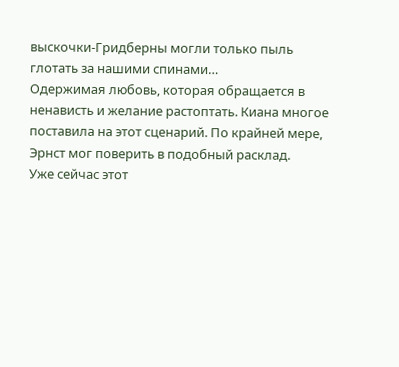выскочки-Гридберны могли только пыль глотать за нашими спинами…
Одержимая любовь, которая обращается в ненависть и желание растоптать. Киана многое поставила на этот сценарий. По крайней мере, Эрнст мог поверить в подобный расклад.
Уже сейчас этот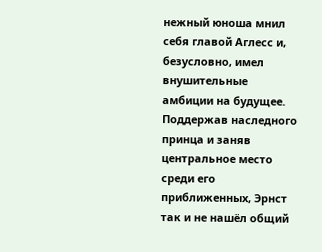нежный юноша мнил себя главой Аглесс и, безусловно, имел внушительные амбиции на будущее. Поддержав наследного принца и заняв центральное место среди его приближенных, Эрнст так и не нашёл общий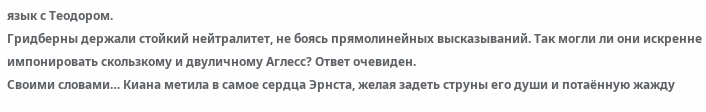язык с Теодором.
Гридберны держали стойкий нейтралитет, не боясь прямолинейных высказываний. Так могли ли они искренне импонировать скользкому и двуличному Аглесс? Ответ очевиден.
Своими словами… Киана метила в самое сердца Эрнста, желая задеть струны его души и потаённую жажду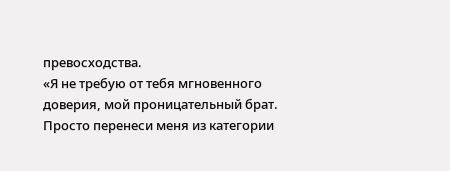превосходства.
«Я не требую от тебя мгновенного доверия, мой проницательный брат. Просто перенеси меня из категории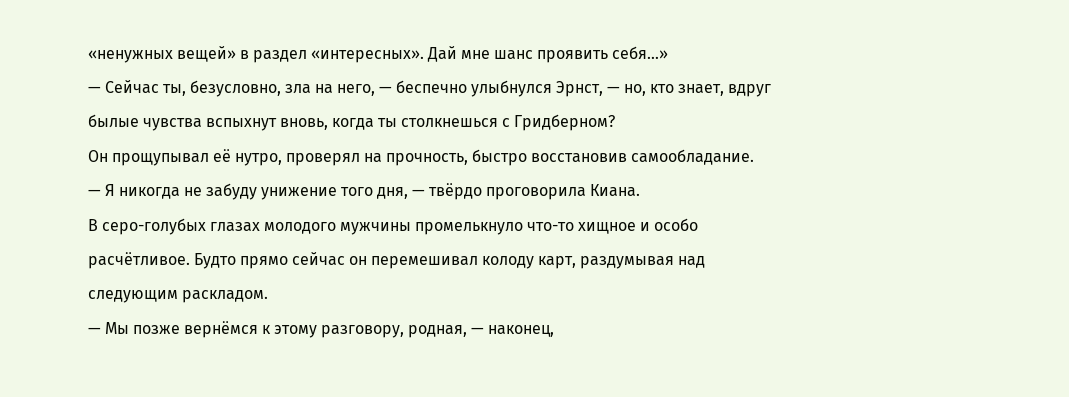«ненужных вещей» в раздел «интересных». Дай мне шанс проявить себя…»
— Сейчас ты, безусловно, зла на него, — беспечно улыбнулся Эрнст, — но, кто знает, вдруг былые чувства вспыхнут вновь, когда ты столкнешься с Гридберном?
Он прощупывал её нутро, проверял на прочность, быстро восстановив самообладание.
— Я никогда не забуду унижение того дня, — твёрдо проговорила Киана.
В серо-голубых глазах молодого мужчины промелькнуло что-то хищное и особо расчётливое. Будто прямо сейчас он перемешивал колоду карт, раздумывая над следующим раскладом.
— Мы позже вернёмся к этому разговору, родная, — наконец,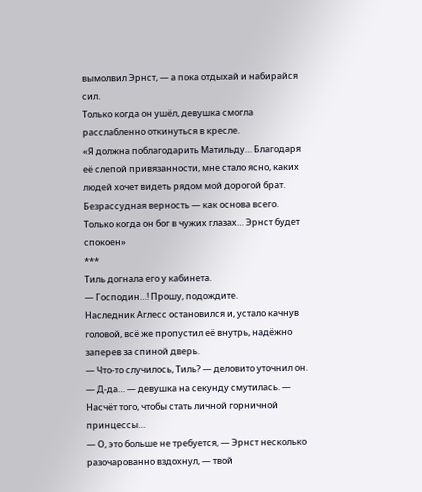вымолвил Эрнст, — а пока отдыхай и набирайся сил.
Только когда он ушёл, девушка смогла расслабленно откинуться в кресле.
«Я должна поблагодарить Матильду… Благодаря её слепой привязанности, мне стало ясно, каких людей хочет видеть рядом мой дорогой брат. Безрассудная верность — как основа всего. Только когда он бог в чужих глазах… Эрнст будет спокоен»
***
Тиль догнала его у кабинета.
— Господин…! Прошу, подождите.
Наследник Аглесс остановился и, устало качнув головой, всё же пропустил её внутрь, надёжно заперев за спиной дверь.
— Что-то случилось, Тиль? — деловито уточнил он.
— Д-да… — девушка на секунду смутилась. — Насчёт того, чтобы стать личной горничной принцессы…
— О, это больше не требуется, — Эрнст несколько разочарованно вздохнул, — твой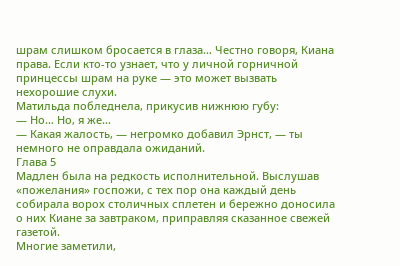шрам слишком бросается в глаза… Честно говоря, Киана права. Если кто-то узнает, что у личной горничной принцессы шрам на руке — это может вызвать нехорошие слухи.
Матильда побледнела, прикусив нижнюю губу:
— Но… Но, я же…
— Какая жалость, — негромко добавил Эрнст, — ты немного не оправдала ожиданий.
Глава 5
Мадлен была на редкость исполнительной. Выслушав «пожелания» госпожи, с тех пор она каждый день собирала ворох столичных сплетен и бережно доносила о них Киане за завтраком, приправляя сказанное свежей газетой.
Многие заметили,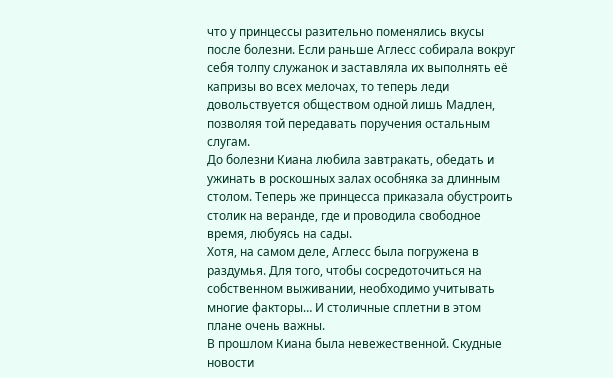что у принцессы разительно поменялись вкусы после болезни. Если раньше Аглесс собирала вокруг себя толпу служанок и заставляла их выполнять её капризы во всех мелочах, то теперь леди довольствуется обществом одной лишь Мадлен, позволяя той передавать поручения остальным слугам.
До болезни Киана любила завтракать, обедать и ужинать в роскошных залах особняка за длинным столом. Теперь же принцесса приказала обустроить столик на веранде, где и проводила свободное время, любуясь на сады.
Хотя, на самом деле, Аглесс была погружена в раздумья. Для того, чтобы сосредоточиться на собственном выживании, необходимо учитывать многие факторы… И столичные сплетни в этом плане очень важны.
В прошлом Киана была невежественной. Скудные новости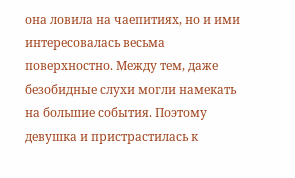она ловила на чаепитиях, но и ими интересовалась весьма поверхностно. Между тем, даже безобидные слухи могли намекать на большие события. Поэтому девушка и пристрастилась к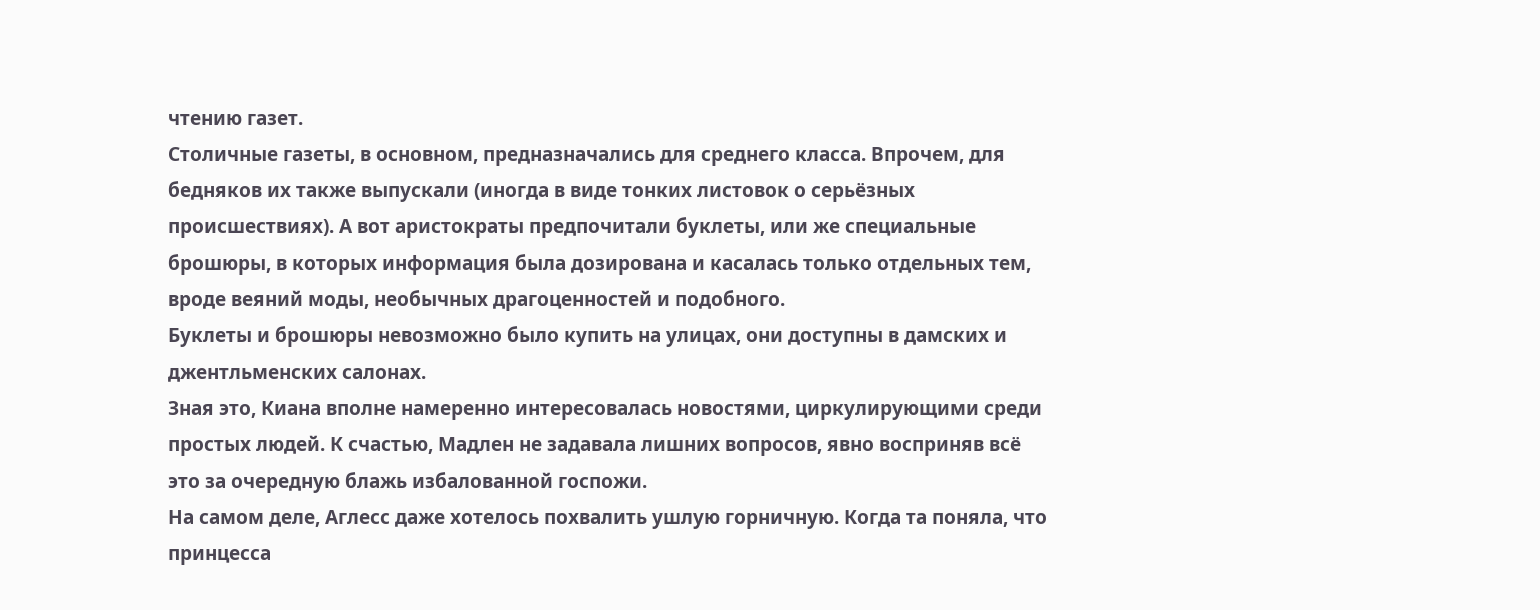чтению газет.
Столичные газеты, в основном, предназначались для среднего класса. Впрочем, для бедняков их также выпускали (иногда в виде тонких листовок о серьёзных происшествиях). А вот аристократы предпочитали буклеты, или же специальные брошюры, в которых информация была дозирована и касалась только отдельных тем, вроде веяний моды, необычных драгоценностей и подобного.
Буклеты и брошюры невозможно было купить на улицах, они доступны в дамских и джентльменских салонах.
Зная это, Киана вполне намеренно интересовалась новостями, циркулирующими среди простых людей. К счастью, Мадлен не задавала лишних вопросов, явно восприняв всё это за очередную блажь избалованной госпожи.
На самом деле, Аглесс даже хотелось похвалить ушлую горничную. Когда та поняла, что принцесса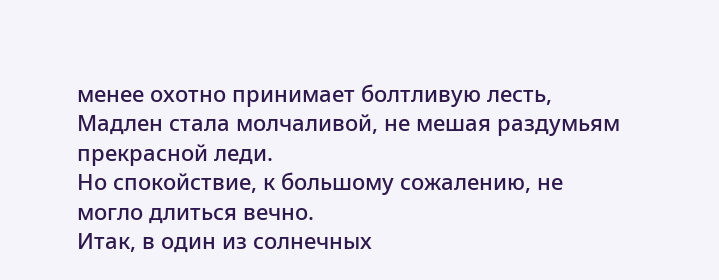менее охотно принимает болтливую лесть, Мадлен стала молчаливой, не мешая раздумьям прекрасной леди.
Но спокойствие, к большому сожалению, не могло длиться вечно.
Итак, в один из солнечных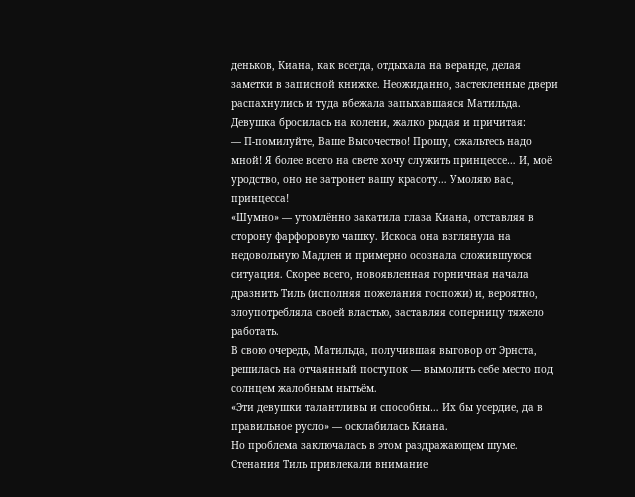деньков, Киана, как всегда, отдыхала на веранде, делая заметки в записной книжке. Неожиданно, застекленные двери распахнулись и туда вбежала запыхавшаяся Матильда. Девушка бросилась на колени, жалко рыдая и причитая:
— П-помилуйте, Ваше Высочество! Прошу, сжальтесь надо мной! Я более всего на свете хочу служить принцессе… И, моё уродство, оно не затронет вашу красоту… Умоляю вас, принцесса!
«Шумно» — утомлённо закатила глаза Киана, отставляя в сторону фарфоровую чашку. Искоса она взглянула на недовольную Мадлен и примерно осознала сложившуюся ситуация. Скорее всего, новоявленная горничная начала дразнить Тиль (исполняя пожелания госпожи) и, вероятно, злоупотребляла своей властью, заставляя соперницу тяжело работать.
В свою очередь, Матильда, получившая выговор от Эрнста, решилась на отчаянный поступок — вымолить себе место под солнцем жалобным нытьём.
«Эти девушки талантливы и способны… Их бы усердие, да в правильное русло» — осклабилась Киана.
Но проблема заключалась в этом раздражающем шуме. Стенания Тиль привлекали внимание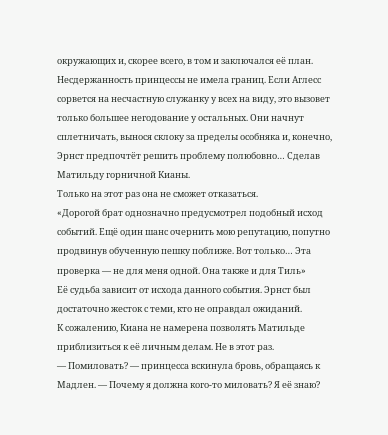окружающих и, скорее всего, в том и заключался её план.
Несдержанность принцессы не имела границ. Если Аглесс сорвется на несчастную служанку у всех на виду, это вызовет только большее негодование у остальных. Они начнут сплетничать, вынося склоку за пределы особняка и, конечно, Эрнст предпочтёт решить проблему полюбовно… Сделав Матильду горничной Кианы.
Только на этот раз она не сможет отказаться.
«Дорогой брат однозначно предусмотрел подобный исход событий. Ещё один шанс очернить мою репутацию, попутно продвинув обученную пешку поближе. Вот только… Эта проверка — не для меня одной. Она также и для Тиль»
Её судьба зависит от исхода данного события. Эрнст был достаточно жесток с теми, кто не оправдал ожиданий.
К сожалению, Киана не намерена позволять Матильде приблизиться к её личным делам. Не в этот раз.
— Помиловать? — принцесса вскинула бровь, обращаясь к Мадлен. — Почему я должна кого-то миловать? Я её знаю?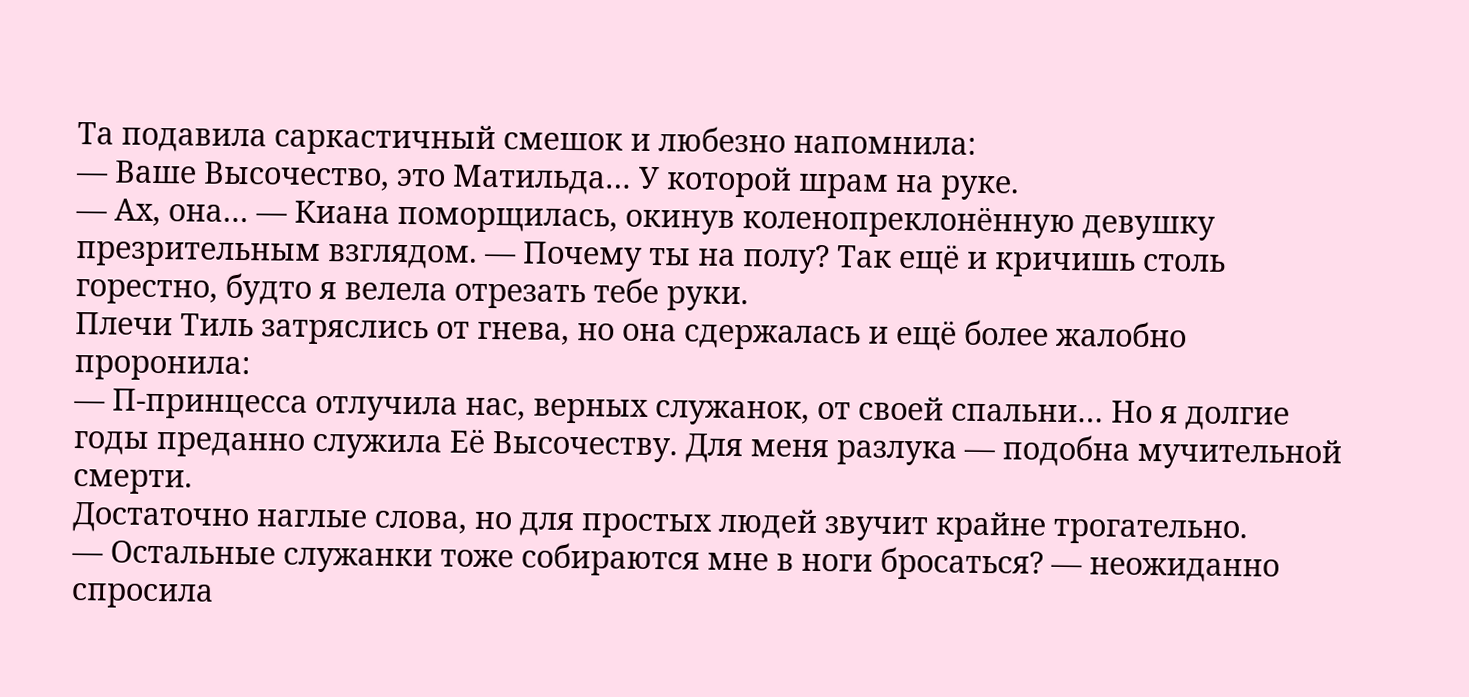Та подавила саркастичный смешок и любезно напомнила:
— Ваше Высочество, это Матильда… У которой шрам на руке.
— Ах, она… — Киана поморщилась, окинув коленопреклонённую девушку презрительным взглядом. — Почему ты на полу? Так ещё и кричишь столь горестно, будто я велела отрезать тебе руки.
Плечи Тиль затряслись от гнева, но она сдержалась и ещё более жалобно проронила:
— П-принцесса отлучила нас, верных служанок, от своей спальни… Но я долгие годы преданно служила Её Высочеству. Для меня разлука — подобна мучительной смерти.
Достаточно наглые слова, но для простых людей звучит крайне трогательно.
— Остальные служанки тоже собираются мне в ноги бросаться? — неожиданно спросила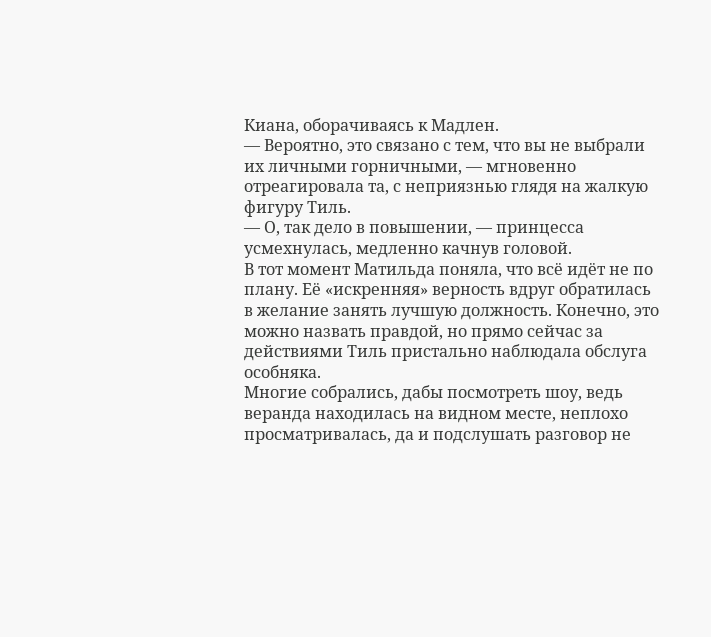Киана, оборачиваясь к Мадлен.
— Вероятно, это связано с тем, что вы не выбрали их личными горничными, — мгновенно отреагировала та, с неприязнью глядя на жалкую фигуру Тиль.
— О, так дело в повышении, — принцесса усмехнулась, медленно качнув головой.
В тот момент Матильда поняла, что всё идёт не по плану. Её «искренняя» верность вдруг обратилась в желание занять лучшую должность. Конечно, это можно назвать правдой, но прямо сейчас за действиями Тиль пристально наблюдала обслуга особняка.
Многие собрались, дабы посмотреть шоу, ведь веранда находилась на видном месте, неплохо просматривалась, да и подслушать разговор не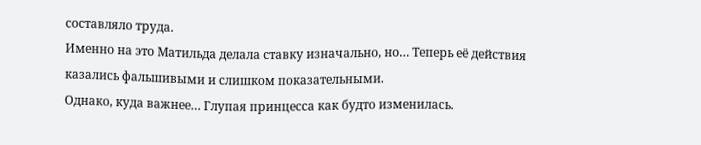составляло труда.
Именно на это Матильда делала ставку изначально, но… Теперь её действия казались фальшивыми и слишком показательными.
Однако, куда важнее… Глупая принцесса как будто изменилась.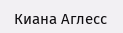Киана Аглесс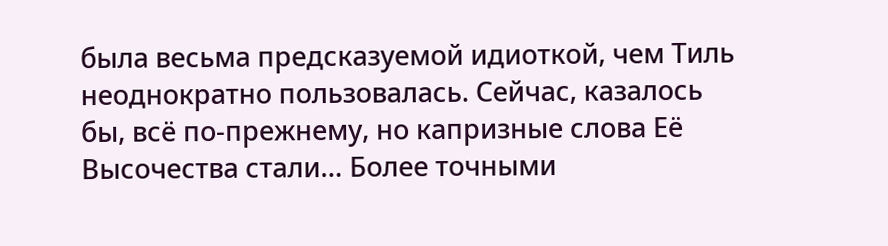была весьма предсказуемой идиоткой, чем Тиль неоднократно пользовалась. Сейчас, казалось бы, всё по-прежнему, но капризные слова Её Высочества стали… Более точными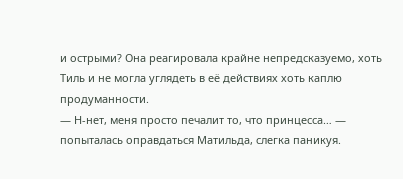и острыми? Она реагировала крайне непредсказуемо, хоть Тиль и не могла углядеть в её действиях хоть каплю продуманности.
— Н-нет, меня просто печалит то, что принцесса… — попыталась оправдаться Матильда, слегка паникуя.